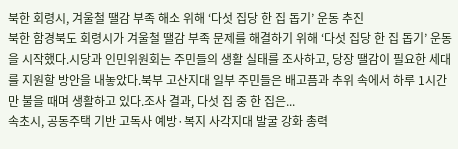북한 회령시, 겨울철 땔감 부족 해소 위해 ‘다섯 집당 한 집 돕기’ 운동 추진
북한 함경북도 회령시가 겨울철 땔감 부족 문제를 해결하기 위해 ‘다섯 집당 한 집 돕기’ 운동을 시작했다.시당과 인민위원회는 주민들의 생활 실태를 조사하고, 당장 땔감이 필요한 세대를 지원할 방안을 내놓았다.북부 고산지대 일부 주민들은 배고픔과 추위 속에서 하루 1시간만 불을 때며 생활하고 있다.조사 결과, 다섯 집 중 한 집은...
속초시, 공동주택 기반 고독사 예방·복지 사각지대 발굴 강화 총력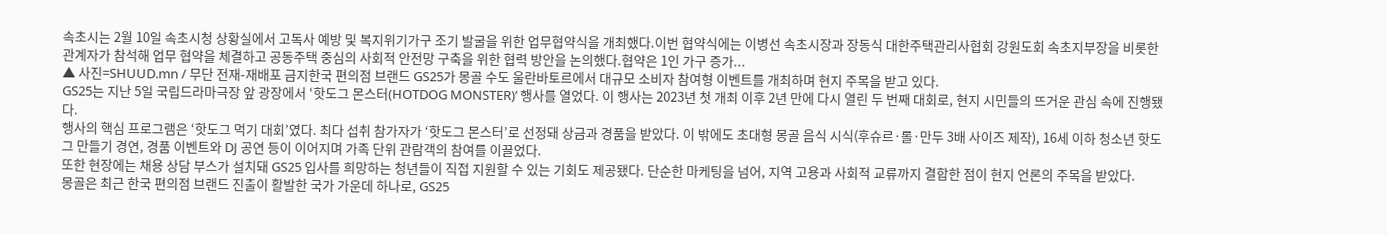속초시는 2월 10일 속초시청 상황실에서 고독사 예방 및 복지위기가구 조기 발굴을 위한 업무협약식을 개최했다.이번 협약식에는 이병선 속초시장과 장동식 대한주택관리사협회 강원도회 속초지부장을 비롯한 관계자가 참석해 업무 협약을 체결하고 공동주택 중심의 사회적 안전망 구축을 위한 협력 방안을 논의했다.협약은 1인 가구 증가...
▲ 사진=SHUUD.mn / 무단 전재-재배포 금지한국 편의점 브랜드 GS25가 몽골 수도 울란바토르에서 대규모 소비자 참여형 이벤트를 개최하며 현지 주목을 받고 있다.
GS25는 지난 5일 국립드라마극장 앞 광장에서 ‘핫도그 몬스터(HOTDOG MONSTER)’ 행사를 열었다. 이 행사는 2023년 첫 개최 이후 2년 만에 다시 열린 두 번째 대회로, 현지 시민들의 뜨거운 관심 속에 진행됐다.
행사의 핵심 프로그램은 ‘핫도그 먹기 대회’였다. 최다 섭취 참가자가 ‘핫도그 몬스터’로 선정돼 상금과 경품을 받았다. 이 밖에도 초대형 몽골 음식 시식(후슈르·롤·만두 3배 사이즈 제작), 16세 이하 청소년 핫도그 만들기 경연, 경품 이벤트와 DJ 공연 등이 이어지며 가족 단위 관람객의 참여를 이끌었다.
또한 현장에는 채용 상담 부스가 설치돼 GS25 입사를 희망하는 청년들이 직접 지원할 수 있는 기회도 제공됐다. 단순한 마케팅을 넘어, 지역 고용과 사회적 교류까지 결합한 점이 현지 언론의 주목을 받았다.
몽골은 최근 한국 편의점 브랜드 진출이 활발한 국가 가운데 하나로, GS25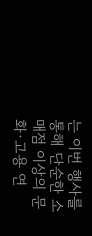는 이번 행사를 통해 단순한 소매점 이상의 문화·고용 연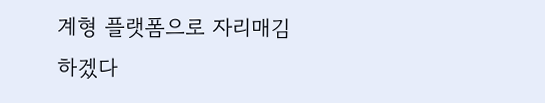계형 플랫폼으로 자리매김하겠다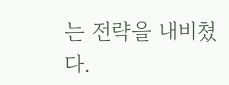는 전략을 내비쳤다.